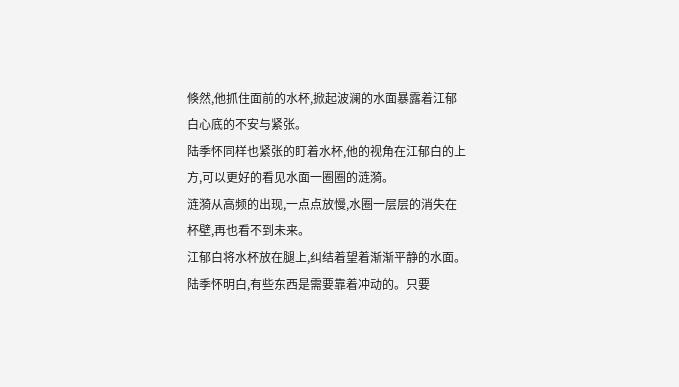倏然,他抓住面前的水杯,掀起波澜的水面暴露着江郁白心底的不安与紧张。
陆季怀同样也紧张的盯着水杯,他的视角在江郁白的上方,可以更好的看见水面一圈圈的涟漪。
涟漪从高频的出现,一点点放慢,水圈一层层的消失在杯壁,再也看不到未来。
江郁白将水杯放在腿上,纠结着望着渐渐平静的水面。
陆季怀明白,有些东西是需要靠着冲动的。只要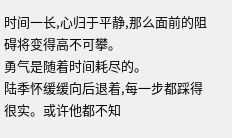时间一长,心归于平静,那么面前的阻碍将变得高不可攀。
勇气是随着时间耗尽的。
陆季怀缓缓向后退着,每一步都踩得很实。或许他都不知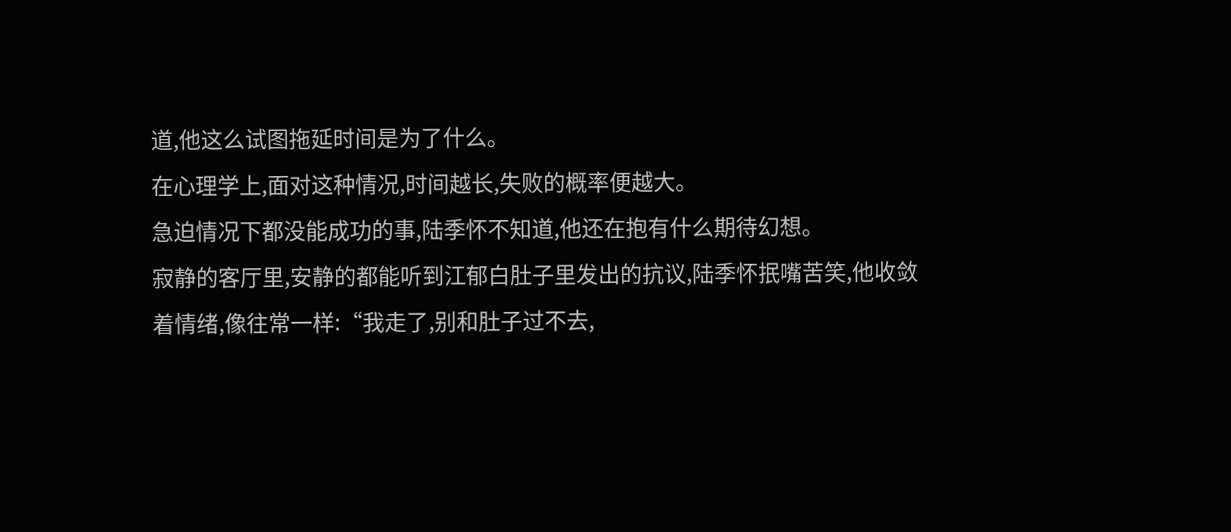道,他这么试图拖延时间是为了什么。
在心理学上,面对这种情况,时间越长,失败的概率便越大。
急迫情况下都没能成功的事,陆季怀不知道,他还在抱有什么期待幻想。
寂静的客厅里,安静的都能听到江郁白肚子里发出的抗议,陆季怀抿嘴苦笑,他收敛着情绪,像往常一样:“我走了,别和肚子过不去,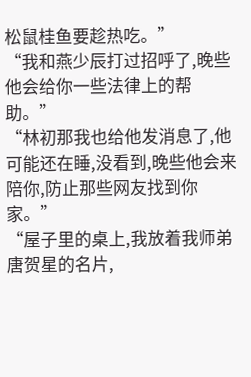松鼠桂鱼要趁热吃。”
“我和燕少辰打过招呼了,晚些他会给你一些法律上的帮助。”
“林初那我也给他发消息了,他可能还在睡,没看到,晚些他会来陪你,防止那些网友找到你家。”
“屋子里的桌上,我放着我师弟唐贺星的名片,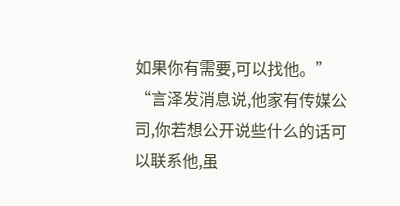如果你有需要,可以找他。”
“言泽发消息说,他家有传媒公司,你若想公开说些什么的话可以联系他,虽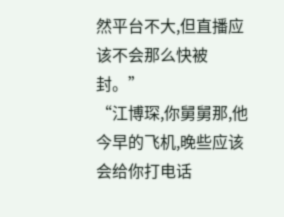然平台不大,但直播应该不会那么快被封。”
“江博琛,你舅舅那,他今早的飞机,晚些应该会给你打电话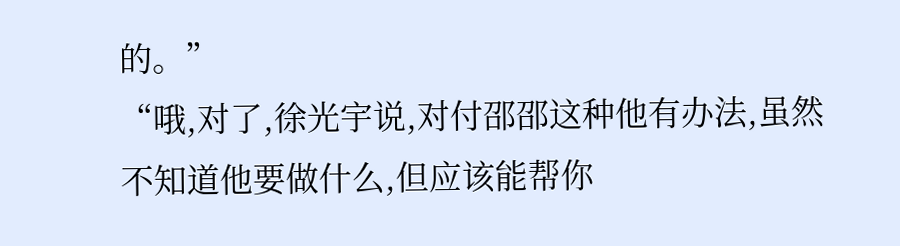的。”
“哦,对了,徐光宇说,对付邵邵这种他有办法,虽然不知道他要做什么,但应该能帮你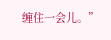缠住一会儿。”